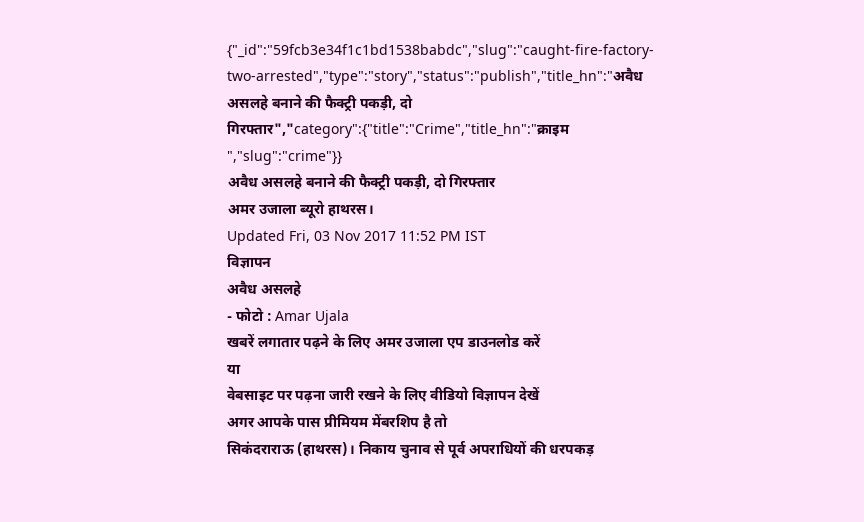{"_id":"59fcb3e34f1c1bd1538babdc","slug":"caught-fire-factory-two-arrested","type":"story","status":"publish","title_hn":"अवैध असलहे बनाने की फैक्ट्री पकड़ी, दो गिरफ्तार","category":{"title":"Crime","title_hn":"क्राइम ","slug":"crime"}}
अवैध असलहे बनाने की फैक्ट्री पकड़ी, दो गिरफ्तार
अमर उजाला ब्यूरो हाथरस।
Updated Fri, 03 Nov 2017 11:52 PM IST
विज्ञापन
अवैध असलहे
- फोटो : Amar Ujala
खबरें लगातार पढ़ने के लिए अमर उजाला एप डाउनलोड करें
या
वेबसाइट पर पढ़ना जारी रखने के लिए वीडियो विज्ञापन देखें
अगर आपके पास प्रीमियम मेंबरशिप है तो
सिकंदराराऊ (हाथरस)। निकाय चुनाव से पूर्व अपराधियों की धरपकड़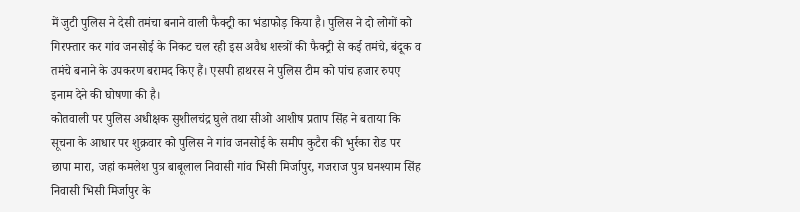में जुटी पुलिस ने देसी तमंचा बनाने वाली फैक्ट्री का भंडाफोड़ किया है। पुलिस ने दो लोगों को गिरफ्तार कर गांव जनसोई के निकट चल रही इस अवैध शस्त्रों की फैक्ट्री से कई तमंचे, बंदूक व तमंचे बनाने के उपकरण बरामद किए हैं। एसपी हाथरस ने पुलिस टीम को पांच हजार रुपए इनाम देने की घोषणा की है।
कोतवाली पर पुलिस अधीक्षक सुशीलचंद्र घुले तथा सीओ आशीष प्रताप सिंह ने बताया कि सूचना के आधार पर शुक्रवार को पुलिस ने गांव जनसोई के समीप कुटैरा की भुर्रका रोड पर छापा मारा, जहां कमलेश पुत्र बाबूलाल निवासी गांव भिसी मिर्जापुर, गजराज पुत्र घनश्याम सिंह निवासी भिसी मिर्जापुर के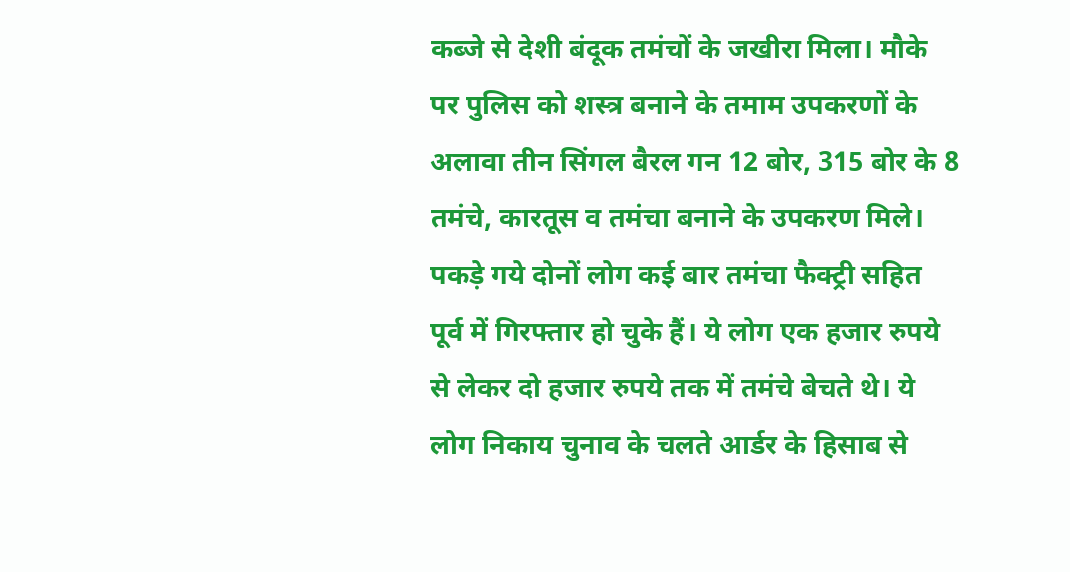कब्जे से देशी बंदूक तमंचों के जखीरा मिला। मौके पर पुलिस को शस्त्र बनाने के तमाम उपकरणों के अलावा तीन सिंगल बैरल गन 12 बोर, 315 बोर के 8 तमंचे, कारतूस व तमंचा बनाने के उपकरण मिले।
पकड़े गये दोनों लोग कई बार तमंचा फैक्ट्री सहित पूर्व में गिरफ्तार हो चुके हैं। ये लोग एक हजार रुपये से लेकर दो हजार रुपये तक में तमंचे बेचते थे। ये लोग निकाय चुनाव के चलते आर्डर के हिसाब से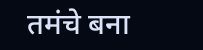तमंचे बना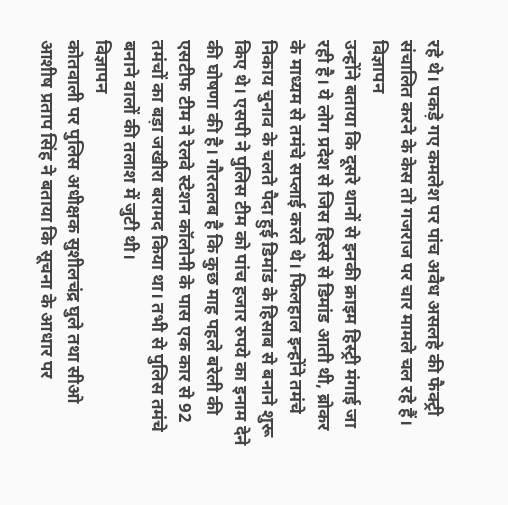रहे थे। पकड़े गए कमलेश पर पांच अवैध असलहे की फैक्ट्री संचालित करने के केस तो गजराज पर चार मामले चल रहे हैं।
विज्ञापन
उन्होंने बताया कि दूसरे थानों से इनकी क्राइम हिस्ट्री मंगाई जा रही है। ये लोग प्रदेश से जिस हिस्से से डिमांड आती थी, ब्रोकर के माध्यम से तमंचे सप्लाई करते थे। फिलहाल इन्होंने तमंचे निकाय चुनाव के चलते पैदा हुई डिमांड के हिसाब से बनाने शुरू किए थे। एसपी ने पुलिस टीम को पांच हजार रुपये का इनाम देने की घोषणा की है। गौरतलब है कि कुछ माह पहले बरेली की एसटीफ टीम ने रेलवे स्टेशन कॉलोनी के पास एक कार से 92 तमंचों का बड़ा जखीरा बरामद किया था। तभी से पुलिस तमंचे बनाने वालों की तलाश में जुटी थी।
विज्ञापन
कोतवाली पर पुलिस अधीक्षक सुशीलचंद्र घुले तथा सीओ आशीष प्रताप सिंह ने बताया कि सूचना के आधार पर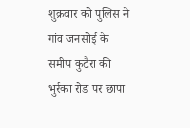शुक्रवार को पुलिस ने गांव जनसोई के समीप कुटैरा की भुर्रका रोड पर छापा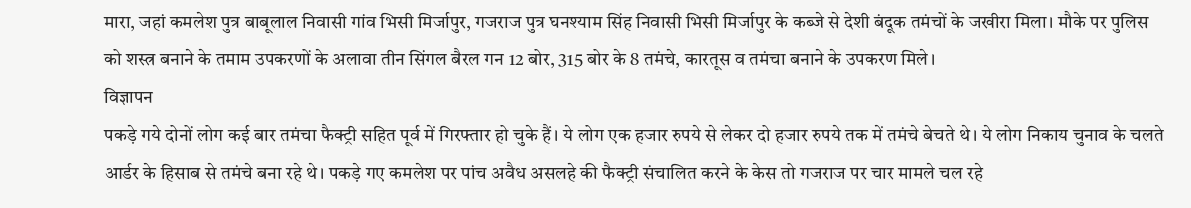मारा, जहां कमलेश पुत्र बाबूलाल निवासी गांव भिसी मिर्जापुर, गजराज पुत्र घनश्याम सिंह निवासी भिसी मिर्जापुर के कब्जे से देशी बंदूक तमंचों के जखीरा मिला। मौके पर पुलिस को शस्त्र बनाने के तमाम उपकरणों के अलावा तीन सिंगल बैरल गन 12 बोर, 315 बोर के 8 तमंचे, कारतूस व तमंचा बनाने के उपकरण मिले।
विज्ञापन
पकड़े गये दोनों लोग कई बार तमंचा फैक्ट्री सहित पूर्व में गिरफ्तार हो चुके हैं। ये लोग एक हजार रुपये से लेकर दो हजार रुपये तक में तमंचे बेचते थे। ये लोग निकाय चुनाव के चलते आर्डर के हिसाब से तमंचे बना रहे थे। पकड़े गए कमलेश पर पांच अवैध असलहे की फैक्ट्री संचालित करने के केस तो गजराज पर चार मामले चल रहे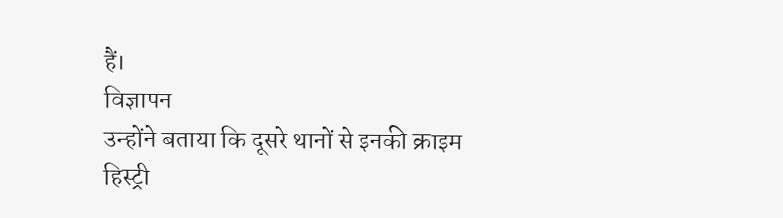हैं।
विज्ञापन
उन्होंने बताया कि दूसरे थानों से इनकी क्राइम हिस्ट्री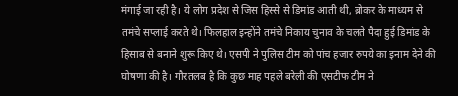मंगाई जा रही है। ये लोग प्रदेश से जिस हिस्से से डिमांड आती थी, ब्रोकर के माध्यम से तमंचे सप्लाई करते थे। फिलहाल इन्होंने तमंचे निकाय चुनाव के चलते पैदा हुई डिमांड के हिसाब से बनाने शुरू किए थे। एसपी ने पुलिस टीम को पांच हजार रुपये का इनाम देने की घोषणा की है। गौरतलब है कि कुछ माह पहले बरेली की एसटीफ टीम ने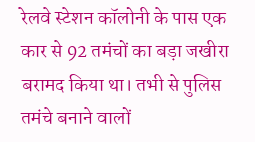रेलवे स्टेशन कॉलोनी के पास एक कार से 92 तमंचों का बड़ा जखीरा बरामद किया था। तभी से पुलिस तमंचे बनाने वालों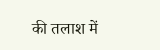की तलाश में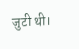जुटी थी।